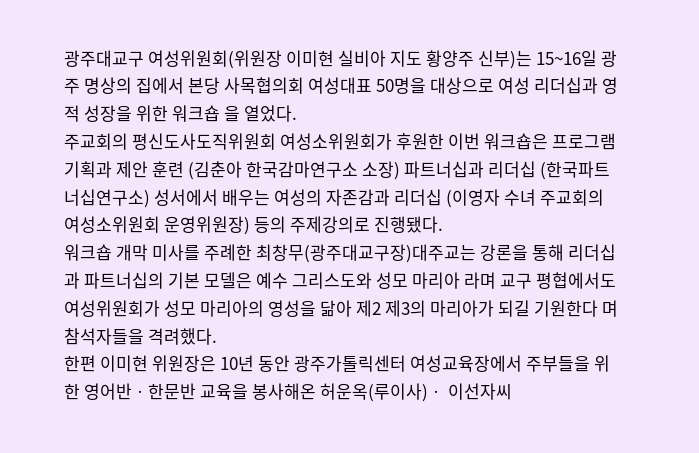광주대교구 여성위원회(위원장 이미현 실비아 지도 황양주 신부)는 15~16일 광주 명상의 집에서 본당 사목협의회 여성대표 50명을 대상으로 여성 리더십과 영적 성장을 위한 워크숍 을 열었다.
주교회의 평신도사도직위원회 여성소위원회가 후원한 이번 워크숍은 프로그램 기획과 제안 훈련 (김춘아 한국감마연구소 소장) 파트너십과 리더십 (한국파트너십연구소) 성서에서 배우는 여성의 자존감과 리더십 (이영자 수녀 주교회의 여성소위원회 운영위원장) 등의 주제강의로 진행됐다.
워크숍 개막 미사를 주례한 최창무(광주대교구장)대주교는 강론을 통해 리더십과 파트너십의 기본 모델은 예수 그리스도와 성모 마리아 라며 교구 평협에서도 여성위원회가 성모 마리아의 영성을 닮아 제2 제3의 마리아가 되길 기원한다 며 참석자들을 격려했다.
한편 이미현 위원장은 10년 동안 광주가톨릭센터 여성교육장에서 주부들을 위한 영어반ㆍ한문반 교육을 봉사해온 허운옥(루이사)ㆍ 이선자씨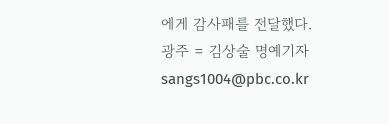에게 감사패를 전달했다.
광주 = 김상술 명예기자 sangs1004@pbc.co.kr